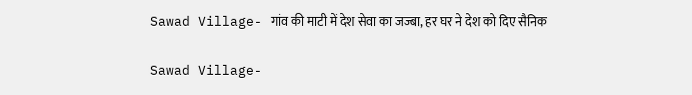Sawad Village- गांव की माटी में देश सेवा का जज्बा, हर घर ने देश को दिए सैनिक

Sawad Village-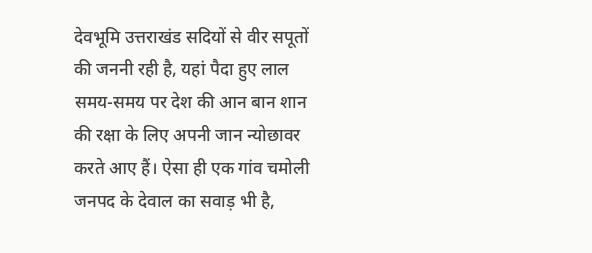देवभूमि उत्तराखंड सदियों से वीर सपूतों की जननी रही है, यहां पैदा हुए लाल समय-समय पर देश की आन बान शान की रक्षा के लिए अपनी जान न्योछावर करते आए हैं। ऐसा ही एक गांव चमोली जनपद के देवाल का सवाड़ भी है,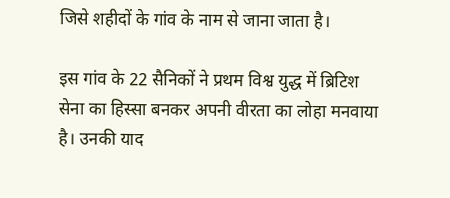जिसे शहीदों के गांव के नाम से जाना जाता है।

इस गांव के 22 सैनिकों ने प्रथम विश्व युद्ध में ब्रिटिश सेना का हिस्सा बनकर अपनी वीरता का लोहा मनवाया है। उनकी याद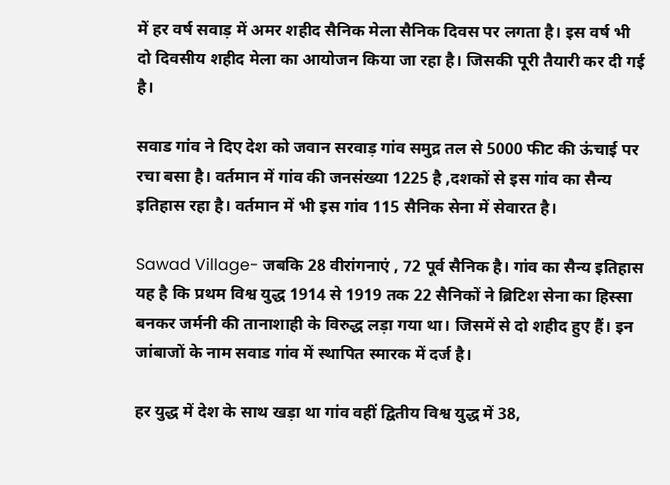में हर वर्ष सवाड़ में अमर शहीद सैनिक मेला सैनिक दिवस पर लगता है। इस वर्ष भी  दो दिवसीय शहीद मेला का आयोजन किया जा रहा है। जिसकी पूरी तैयारी कर दी गई है।

सवाड गांव ने दिए देश को जवान सरवाड़ गांव समुद्र तल से 5000 फीट की ऊंचाई पर रचा बसा है। वर्तमान में गांव की जनसंख्या 1225 है ,दशकों से इस गांव का सैन्य इतिहास रहा है। वर्तमान में भी इस गांव 115 सैनिक सेना में सेवारत है।

Sawad Village- जबकि 28 वीरांगनाएं , 72 पूर्व सैनिक है। गांव का सैन्य इतिहास यह है कि प्रथम विश्व युद्ध 1914 से 1919 तक 22 सैनिकों ने ब्रिटिश सेना का हिस्सा बनकर जर्मनी की तानाशाही के विरुद्ध लड़ा गया था। जिसमें से दो शहीद हुए हैं। इन जांबाजों के नाम सवाड गांव में स्थापित स्मारक में दर्ज है।

हर युद्ध में देश के साथ खड़ा था गांव वहीं द्वितीय विश्व युद्ध में 38,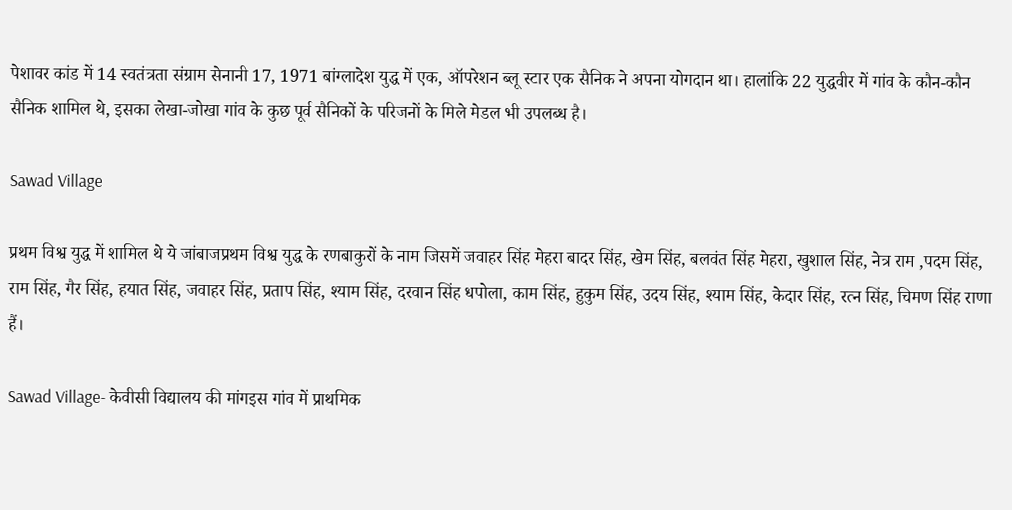पेशावर कांड में 14 स्वतंत्रता संग्राम सेनानी 17, 1971 बांग्लादेश युद्ध में एक, ऑपरेशन ब्लू स्टार एक सैनिक ने अपना योगदान था। हालांकि 22 युद्धवीर में गांव के कौन-कौन सैनिक शामिल थे, इसका लेखा-जोखा गांव के कुछ पूर्व सैनिकों के परिजनों के मिले मेडल भी उपलब्ध है।

Sawad Village

प्रथम विश्व युद्ध में शामिल थे ये जांबाजप्रथम विश्व युद्ध के रणबाकुरों के नाम जिसमें जवाहर सिंह मेहरा बादर सिंह, खेम सिंह, बलवंत सिंह मेहरा, खुशाल सिंह, नेत्र राम ,पदम सिंह, राम सिंह, गैर सिंह, हयात सिंह, जवाहर सिंह, प्रताप सिंह, श्याम सिंह, दरवान सिंह धपोला, काम सिंह, हुकुम सिंह, उदय सिंह, श्याम सिंह, केदार सिंह, रत्न सिंह, चिमण सिंह राणा हैं।

Sawad Village- केवीसी विद्यालय की मांगइस गांव में प्राथमिक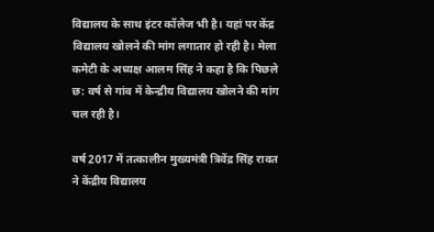विद्यालय के साथ इंटर कॉलेज भी है। यहां पर केंद्र विद्यालय खोलने की मांग लगातार हो रही है। मेला कमेटी के अध्यक्ष आलम सिंह ने कहा है कि पिछले छ: वर्ष से गांव में केन्द्रीय विद्यालय खोलने की मांग चल रही है।

वर्ष 2017 में तत्कालीन मुख्यमंत्री त्रिवेंद्र सिंह रावत ने केंद्रीय विद्यालय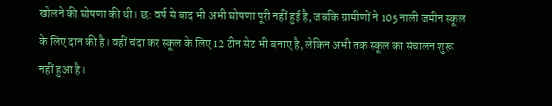खोलने की घोषणा की थी। छ: वर्ष से बाद भी अभी घोषणा पूरी नहीं हुई है, जबकि ग्रामीणों ने 105 नाली जमीन स्कूल के लिए दान की है। वहीं चंदा कर स्कूल के लिए 12 टीन सेट भी बनाए है, लेकिन अभी तक स्कूल का संचालन शुरू नहीं हुआ है।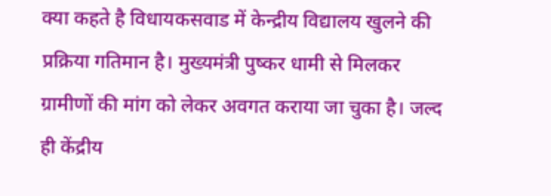क्या कहते है विधायकसवाड में केन्द्रीय विद्यालय खुलने की प्रक्रिया गतिमान है। मुख्यमंत्री पुष्कर धामी से मिलकर ग्रामीणों की मांग को लेकर अवगत कराया जा चुका है। जल्द ही केंद्रीय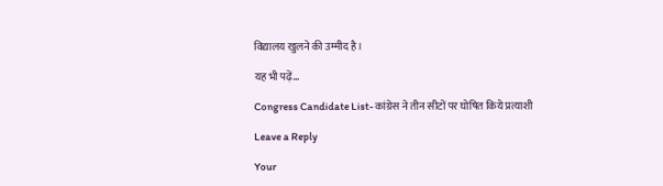विद्यालय खुलने की उम्मीद है।

यह भी पढ़ें…

Congress Candidate List- कांग्रेस ने तीन सीटों पर घोषित किये प्रत्याशी

Leave a Reply

Your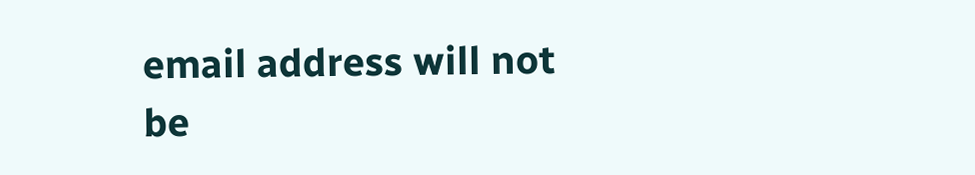email address will not be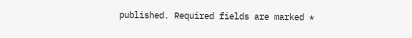published. Required fields are marked *